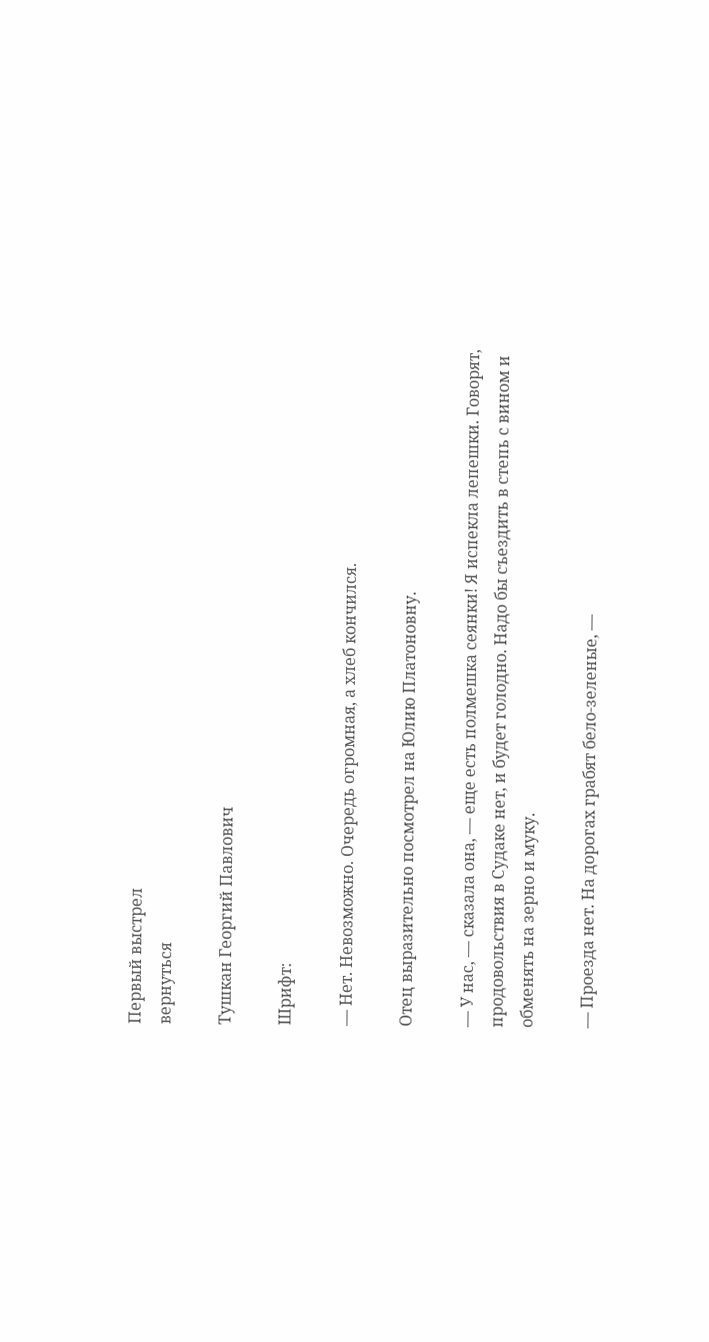Первый выстрел
вернуться

Тушкан Георгий Павлович

Шрифт:

— Нет. Невозможно. Очередь огромная, а хлеб кончился.

Отец выразительно посмотрел на Юлию Платоновну.

— У нас, — сказала она, — еще есть полмешка сеянки! Я испекла лепешки. Говорят, продовольствия в Судаке нет, и будет голодно. Надо бы съездить в степь с вином и обменять на зерно и муку.

— Проезда нет. На дорогах грабят бело-зеленые, —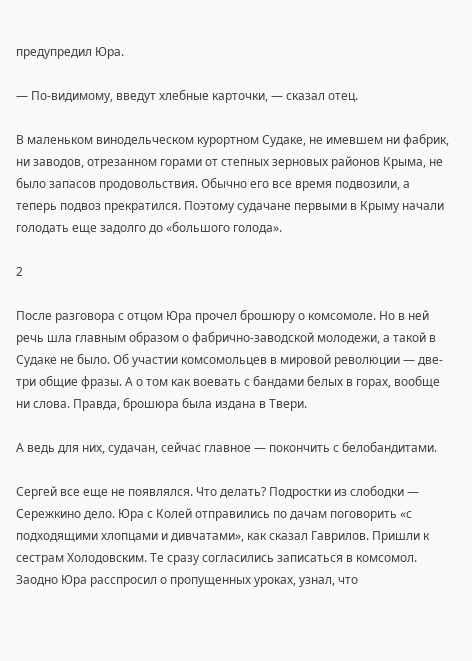предупредил Юра.

— По-видимому, введут хлебные карточки, — сказал отец.

В маленьком винодельческом курортном Судаке, не имевшем ни фабрик, ни заводов, отрезанном горами от степных зерновых районов Крыма, не было запасов продовольствия. Обычно его все время подвозили, а теперь подвоз прекратился. Поэтому судачане первыми в Крыму начали голодать еще задолго до «большого голода».

2

После разговора с отцом Юра прочел брошюру о комсомоле. Но в ней речь шла главным образом о фабрично-заводской молодежи, а такой в Судаке не было. Об участии комсомольцев в мировой революции — две-три общие фразы. А о том как воевать с бандами белых в горах, вообще ни слова. Правда, брошюра была издана в Твери.

А ведь для них, судачан, сейчас главное — покончить с белобандитами.

Сергей все еще не появлялся. Что делать? Подростки из слободки — Сережкино дело. Юра с Колей отправились по дачам поговорить «с подходящими хлопцами и дивчатами», как сказал Гаврилов. Пришли к сестрам Холодовским. Те сразу согласились записаться в комсомол. Заодно Юра расспросил о пропущенных уроках, узнал, что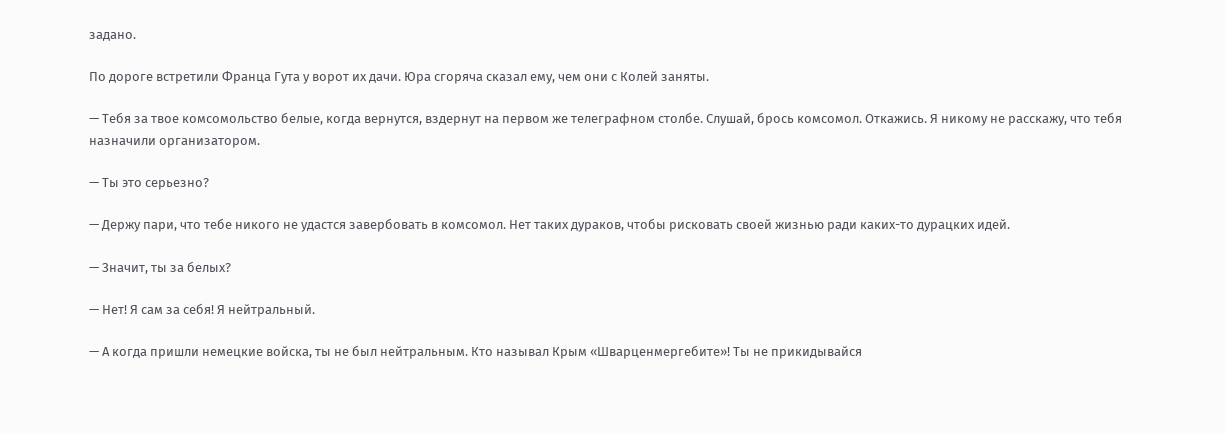задано.

По дороге встретили Франца Гута у ворот их дачи. Юра сгоряча сказал ему, чем они с Колей заняты.

— Тебя за твое комсомольство белые, когда вернутся, вздернут на первом же телеграфном столбе. Слушай, брось комсомол. Откажись. Я никому не расскажу, что тебя назначили организатором.

— Ты это серьезно?

— Держу пари, что тебе никого не удастся завербовать в комсомол. Нет таких дураков, чтобы рисковать своей жизнью ради каких-то дурацких идей.

— Значит, ты за белых?

— Нет! Я сам за себя! Я нейтральный.

— А когда пришли немецкие войска, ты не был нейтральным. Кто называл Крым «Шварценмергебите»! Ты не прикидывайся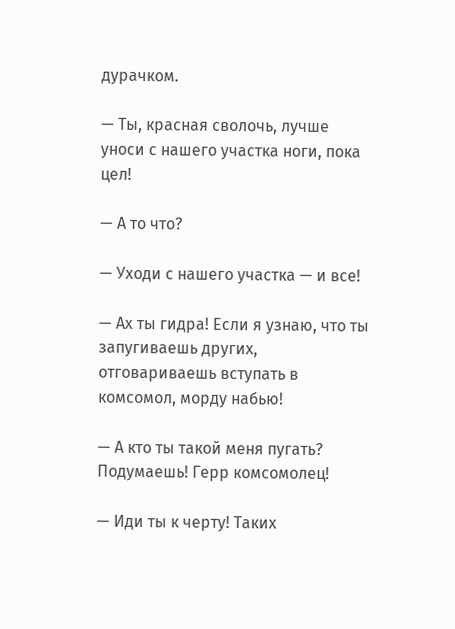дурачком.

— Ты, красная сволочь, лучше уноси с нашего участка ноги, пока цел!

— А то что?

— Уходи с нашего участка — и все!

— Ах ты гидра! Если я узнаю, что ты запугиваешь других, отговариваешь вступать в комсомол, морду набью!

— А кто ты такой меня пугать? Подумаешь! Герр комсомолец!

— Иди ты к черту! Таких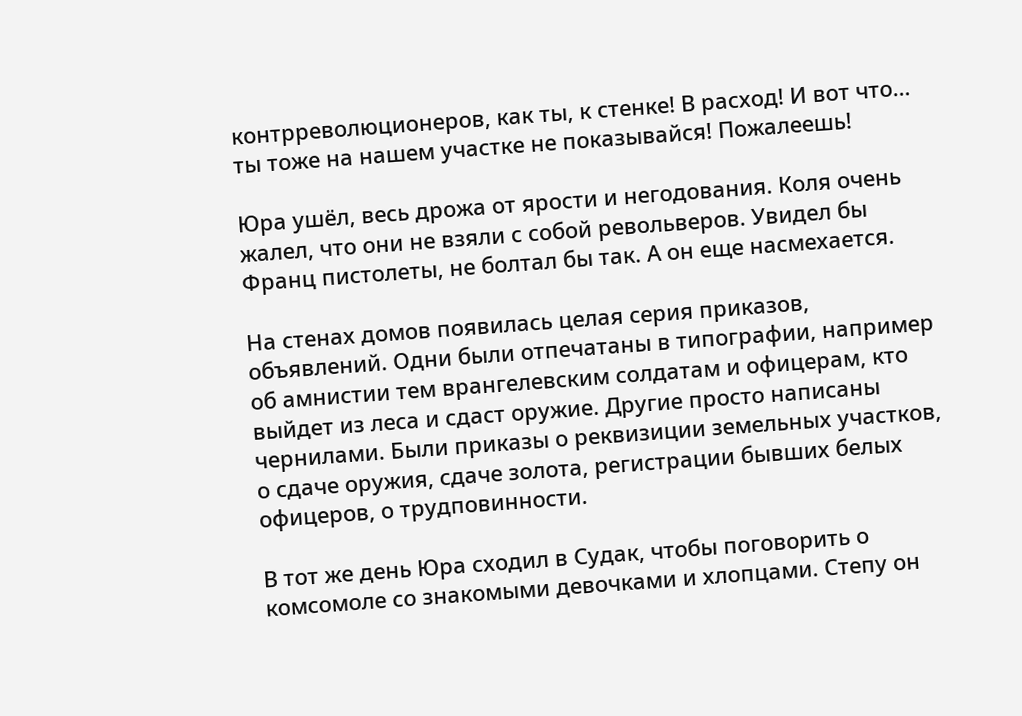контрреволюционеров, как ты, к стенке! В расход! И вот что… ты тоже на нашем участке не показывайся! Пожалеешь!

Юра ушёл, весь дрожа от ярости и негодования. Коля очень жалел, что они не взяли с собой револьверов. Увидел бы Франц пистолеты, не болтал бы так. А он еще насмехается.

На стенах домов появилась целая серия приказов, объявлений. Одни были отпечатаны в типографии, например об амнистии тем врангелевским солдатам и офицерам, кто выйдет из леса и сдаст оружие. Другие просто написаны чернилами. Были приказы о реквизиции земельных участков, о сдаче оружия, сдаче золота, регистрации бывших белых офицеров, о трудповинности.

В тот же день Юра сходил в Судак, чтобы поговорить о комсомоле со знакомыми девочками и хлопцами. Степу он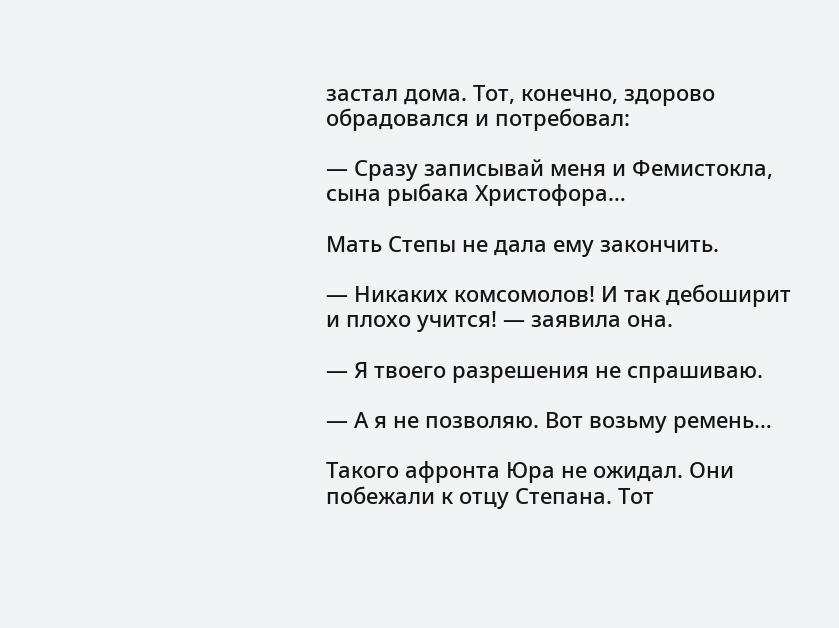застал дома. Тот, конечно, здорово обрадовался и потребовал:

— Сразу записывай меня и Фемистокла, сына рыбака Христофора…

Мать Степы не дала ему закончить.

— Никаких комсомолов! И так дебоширит и плохо учится! — заявила она.

— Я твоего разрешения не спрашиваю.

— А я не позволяю. Вот возьму ремень…

Такого афронта Юра не ожидал. Они побежали к отцу Степана. Тот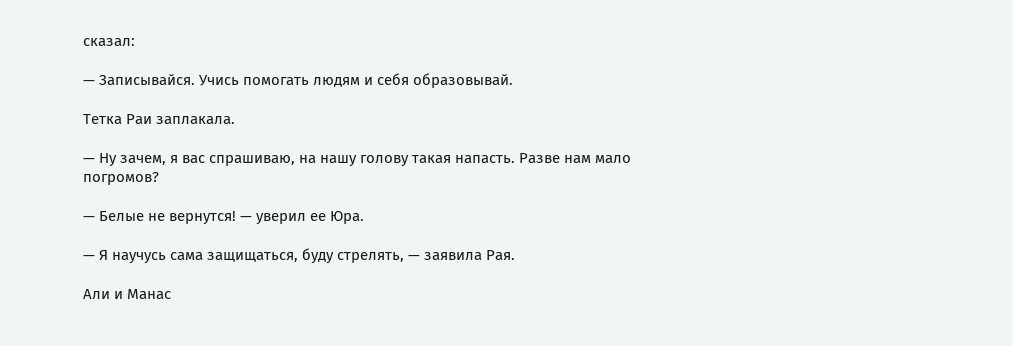сказал:

— Записывайся. Учись помогать людям и себя образовывай.

Тетка Раи заплакала.

— Ну зачем, я вас спрашиваю, на нашу голову такая напасть. Разве нам мало погромов?

— Белые не вернутся! — уверил ее Юра.

— Я научусь сама защищаться, буду стрелять, — заявила Рая.

Али и Манас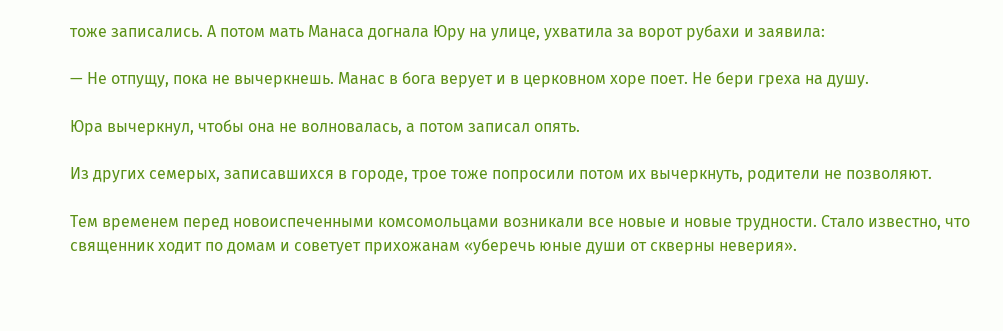тоже записались. А потом мать Манаса догнала Юру на улице, ухватила за ворот рубахи и заявила:

— Не отпущу, пока не вычеркнешь. Манас в бога верует и в церковном хоре поет. Не бери греха на душу.

Юра вычеркнул, чтобы она не волновалась, а потом записал опять.

Из других семерых, записавшихся в городе, трое тоже попросили потом их вычеркнуть, родители не позволяют.

Тем временем перед новоиспеченными комсомольцами возникали все новые и новые трудности. Стало известно, что священник ходит по домам и советует прихожанам «уберечь юные души от скверны неверия».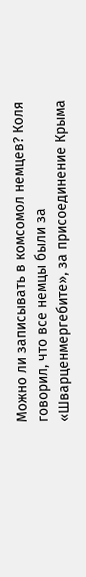Можно ли записывать в комсомол немцев? Коля говорил, что все немцы были за «Шварценмергебите», за присоединение Крыма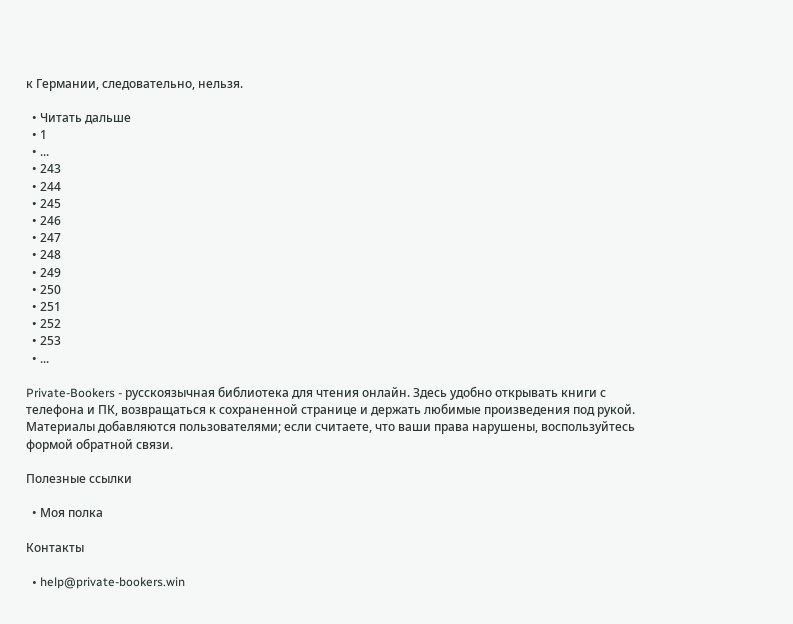к Германии, следовательно, нельзя.

  • Читать дальше
  • 1
  • ...
  • 243
  • 244
  • 245
  • 246
  • 247
  • 248
  • 249
  • 250
  • 251
  • 252
  • 253
  • ...

Private-Bookers - русскоязычная библиотека для чтения онлайн. Здесь удобно открывать книги с телефона и ПК, возвращаться к сохраненной странице и держать любимые произведения под рукой. Материалы добавляются пользователями; если считаете, что ваши права нарушены, воспользуйтесь формой обратной связи.

Полезные ссылки

  • Моя полка

Контакты

  • help@private-bookers.win